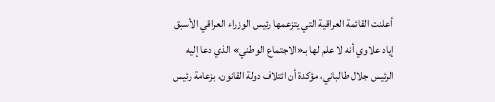أعلنت القائمة العراقية التي يتزعمها رئيس الوزراء العراقي الأسبق إياد علاوي أنه لا علم لها بـ«الاجتماع الوطني» الذي دعا إليه الرئيس جلال طالباني، مؤكدة أن ائتلاف دولة القانون، بزعامة رئيس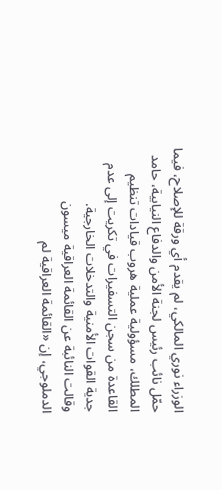الوزراء نوري المالكي، لم يقدم أي ورقة للإصلاح، فيما حمّل نائب رئيس لجنة الأمن والدفاع النيابية، حامد المطلك، مسؤولية عملية هروب قيادات تنظيم القاعدة من سجن التسفيرات في تكريت إلى عدم جدية القوات الأمنية والتدخلات الخارجية.
وقالت النائبة عن القائمة العراقية ميسون الدملوجي، إن «القائمة العراقية لم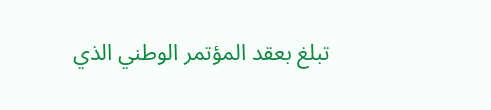تبلغ بعقد المؤتمر الوطني الذي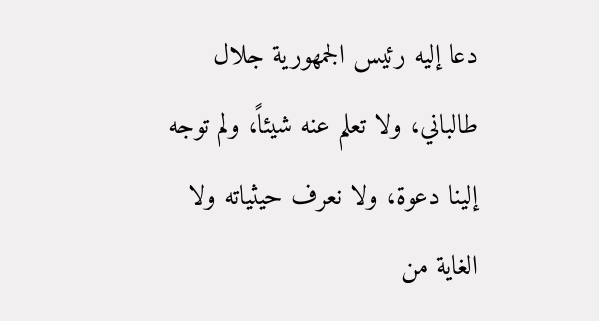دعا إليه رئيس الجمهورية جلال طالباني، ولا تعلم عنه شيئاً، ولم توجه إلينا دعوة، ولا نعرف حيثياته ولا الغاية من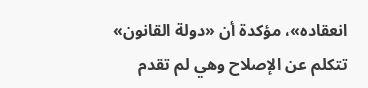انعقاده»، مؤكدة أن «دولة القانون» تتكلم عن الإصلاح وهي لم تقدم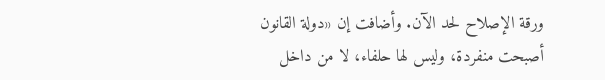ورقة الإصلاح لحد الآن. وأضافت إن «دولة القانون أصبحت منفردة، وليس لها حلفاء، لا من داخل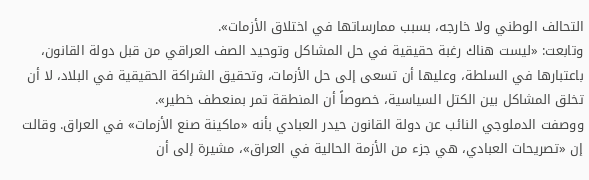التحالف الوطني ولا خارجه، بسبب ممارساتها في اختلاق الأزمات».
وتابعت: «ليست هناك رغبة حقيقية في حل المشاكل وتوحيد الصف العراقي من قبل دولة القانون، باعتبارها في السلطة، وعليها أن تسعى إلى حل الأزمات، وتحقيق الشراكة الحقيقية في البلاد، لا أن تخلق المشاكل بين الكتل السياسية، خصوصاً أن المنطقة تمر بمنعطف خطير».
ووصفت الدملوجي النائب عن دولة القانون حيدر العبادي بأنه «ماكينة صنع الأزمات» في العراق. وقالت إن «تصريحات العبادي، هي جزء من الأزمة الحالية في العراق»، مشيرة إلى أن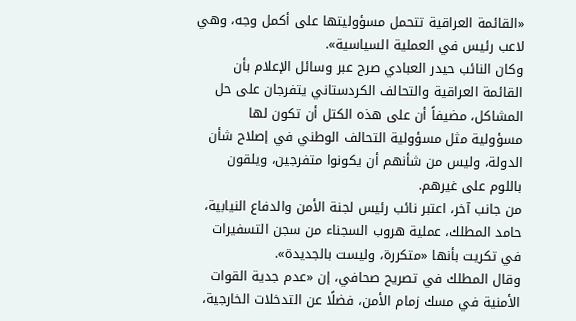«القائمة العراقية تتحمل مسؤوليتها على أكمل وجه، وهي لاعب رئيس في العملية السياسية».
وكان النائب حيدر العبادي صرح عبر وسائل الإعلام بأن القائمة العراقية والتحالف الكردستاني يتفرجان على حل المشاكل، مضيفاً أن على هذه الكتل أن تكون لها مسؤولية مثل مسؤولية التحالف الوطني في إصلاح شأن الدولة، وليس من شأنهم أن يكونوا متفرجين، ويلقون باللوم على غيرهم.
من جانب آخر، اعتبر نائب رئيس لجنة الأمن والدفاع النيابية، حامد المطلك، عملية هروب السجناء من سجن التسفيرات في تكريت بأنها «متكررة، وليست بالجديدة».
وقال المطلك في تصريح صحافي، إن «عدم جدية القوات الأمنية في مسك زمام الأمن، فضلًا عن التدخلات الخارجية،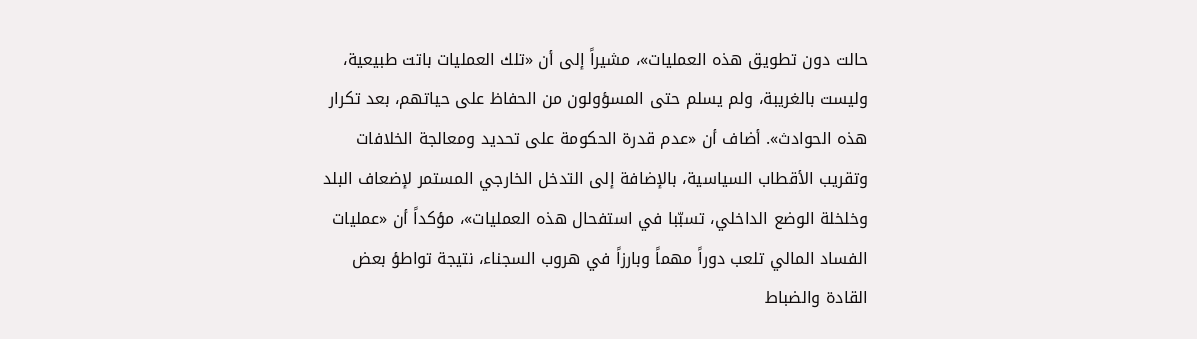حالت دون تطويق هذه العمليات»، مشيراً إلى أن «تلك العمليات باتت طبيعية، وليست بالغريبة، ولم يسلم حتى المسؤولون من الحفاظ على حياتهم، بعد تكرار هذه الحوادث». أضاف أن «عدم قدرة الحكومة على تحديد ومعالجة الخلافات وتقريب الأقطاب السياسية، بالإضافة إلى التدخل الخارجي المستمر لإضعاف البلد وخلخلة الوضع الداخلي، تسبّبا في استفحال هذه العمليات»، مؤكداً أن «عمليات الفساد المالي تلعب دوراً مهماً وبارزاً في هروب السجناء، نتيجة تواطؤ بعض القادة والضباط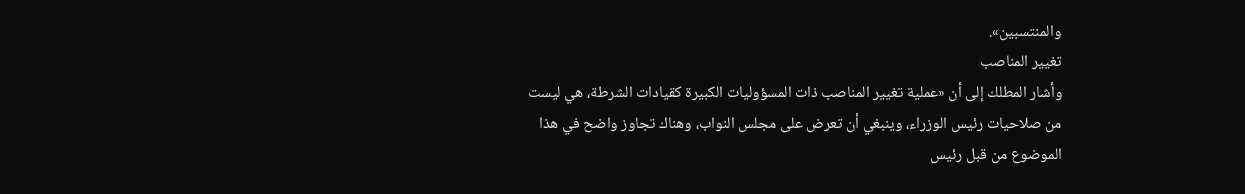والمنتسبين».
تغيير المناصب
وأشار المطلك إلى أن «عملية تغيير المناصب ذات المسؤوليات الكبيرة كقيادات الشرطة، هي ليست من صلاحيات رئيس الوزراء، وينبغي أن تعرض على مجلس النواب، وهناك تجاوز واضح في هذا الموضوع من قبل رئيس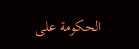الحكومة على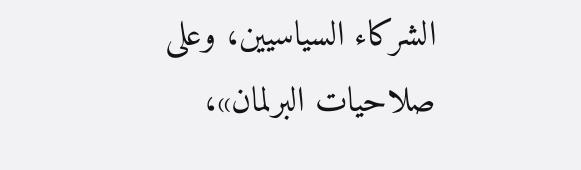الشركاء السياسيين، وعلى صلاحيات البرلمان»،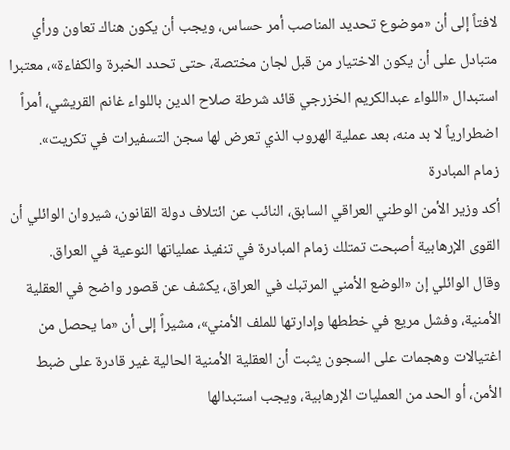لافتاً إلى أن «موضوع تحديد المناصب أمر حساس، ويجب أن يكون هناك تعاون ورأي متبادل على أن يكون الاختيار من قبل لجان مختصة، حتى تحدد الخبرة والكفاءة»، معتبرا استبدال «اللواء عبدالكريم الخزرجي قائد شرطة صلاح الدين باللواء غانم القريشي، أمراً اضطرارياً لا بد منه، بعد عملية الهروب الذي تعرض لها سجن التسفيرات في تكريت».
زمام المبادرة
أكد وزير الأمن الوطني العراقي السابق، النائب عن ائتلاف دولة القانون، شيروان الوائلي أن القوى الإرهابية أصبحت تمتلك زمام المبادرة في تنفيذ عملياتها النوعية في العراق.
وقال الوائلي إن «الوضع الأمني المرتبك في العراق، يكشف عن قصور واضح في العقلية الأمنية، وفشل مريع في خططها وإدارتها للملف الأمني»، مشيراً إلى أن «ما يحصل من اغتيالات وهجمات على السجون يثبت أن العقلية الأمنية الحالية غير قادرة على ضبط الأمن، أو الحد من العمليات الإرهابية، ويجب استبدالها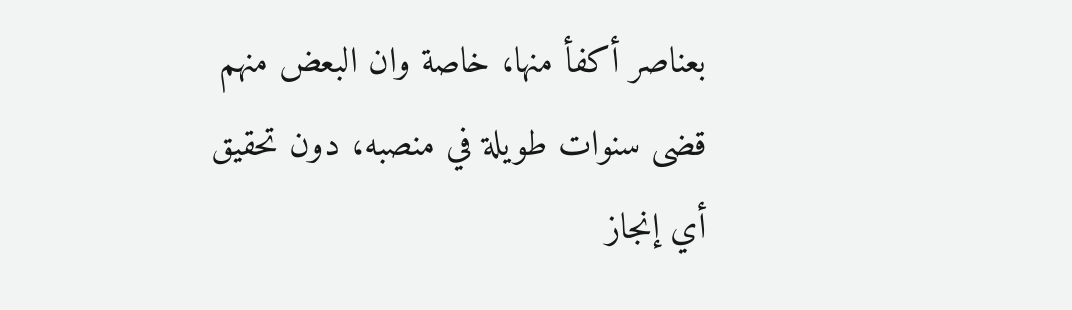بعناصر أكفأ منها، خاصة وان البعض منهم قضى سنوات طويلة في منصبه، دون تحقيق أي إنجاز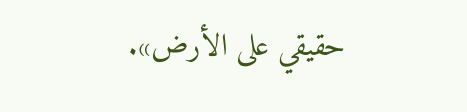حقيقي على الأرض».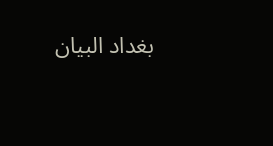بغداد البيان